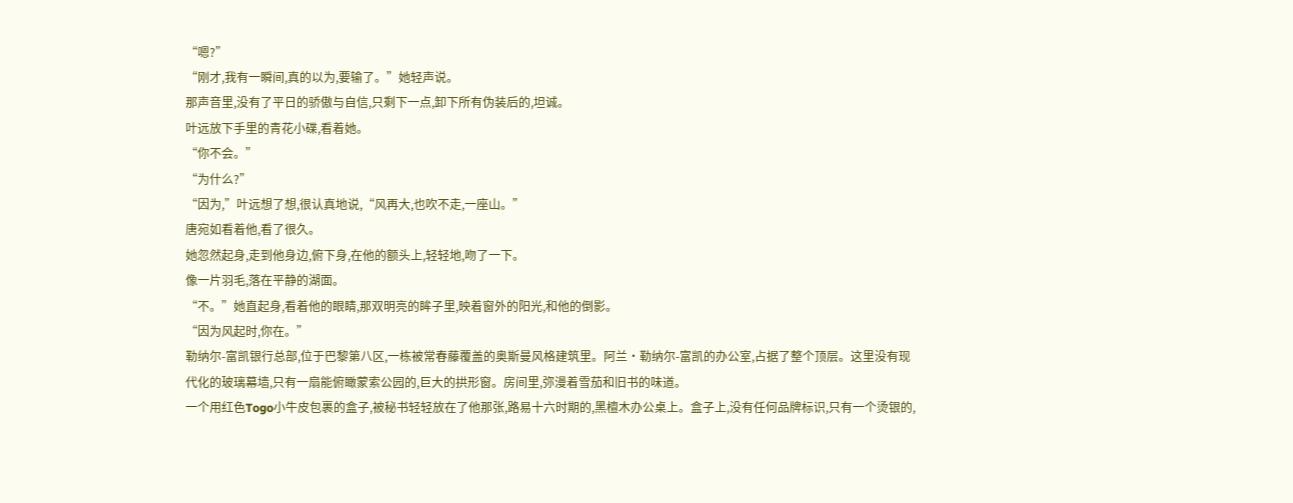“嗯?”
“刚才,我有一瞬间,真的以为,要输了。”她轻声说。
那声音里,没有了平日的骄傲与自信,只剩下一点,卸下所有伪装后的,坦诚。
叶远放下手里的青花小碟,看着她。
“你不会。”
“为什么?”
“因为,”叶远想了想,很认真地说,“风再大,也吹不走,一座山。”
唐宛如看着他,看了很久。
她忽然起身,走到他身边,俯下身,在他的额头上,轻轻地,吻了一下。
像一片羽毛,落在平静的湖面。
“不。”她直起身,看着他的眼睛,那双明亮的眸子里,映着窗外的阳光,和他的倒影。
“因为风起时,你在。”
勒纳尔-富凯银行总部,位于巴黎第八区,一栋被常春藤覆盖的奥斯曼风格建筑里。阿兰·勒纳尔-富凯的办公室,占据了整个顶层。这里没有现代化的玻璃幕墙,只有一扇能俯瞰蒙索公园的,巨大的拱形窗。房间里,弥漫着雪茄和旧书的味道。
一个用红色Togo小牛皮包裹的盒子,被秘书轻轻放在了他那张,路易十六时期的,黑檀木办公桌上。盒子上,没有任何品牌标识,只有一个烫银的,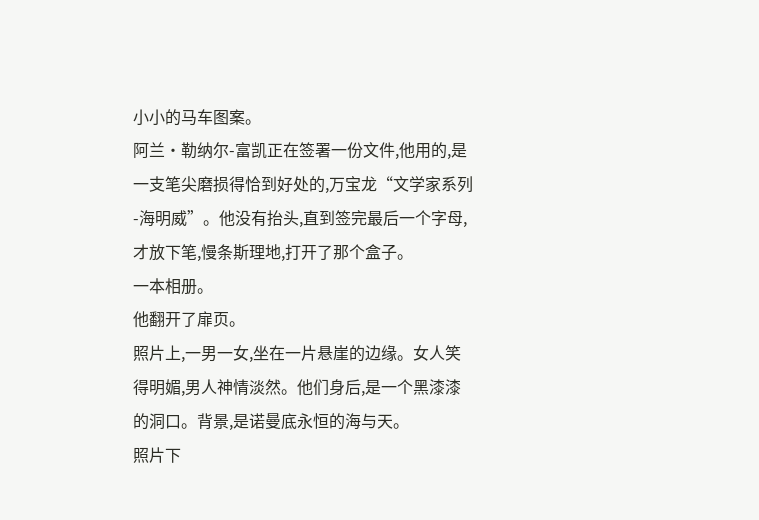小小的马车图案。
阿兰·勒纳尔-富凯正在签署一份文件,他用的,是一支笔尖磨损得恰到好处的,万宝龙“文学家系列-海明威”。他没有抬头,直到签完最后一个字母,才放下笔,慢条斯理地,打开了那个盒子。
一本相册。
他翻开了扉页。
照片上,一男一女,坐在一片悬崖的边缘。女人笑得明媚,男人神情淡然。他们身后,是一个黑漆漆的洞口。背景,是诺曼底永恒的海与天。
照片下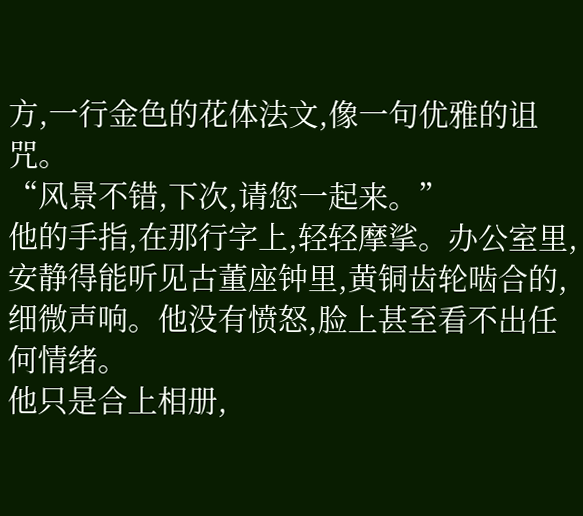方,一行金色的花体法文,像一句优雅的诅咒。
“风景不错,下次,请您一起来。”
他的手指,在那行字上,轻轻摩挲。办公室里,安静得能听见古董座钟里,黄铜齿轮啮合的,细微声响。他没有愤怒,脸上甚至看不出任何情绪。
他只是合上相册,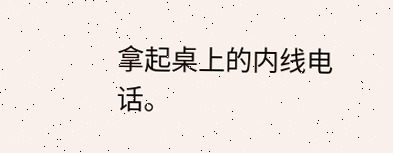拿起桌上的内线电话。